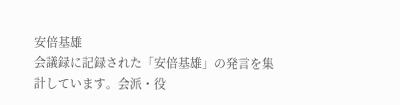安倍基雄
会議録に記録された「安倍基雄」の発言を集計しています。会派・役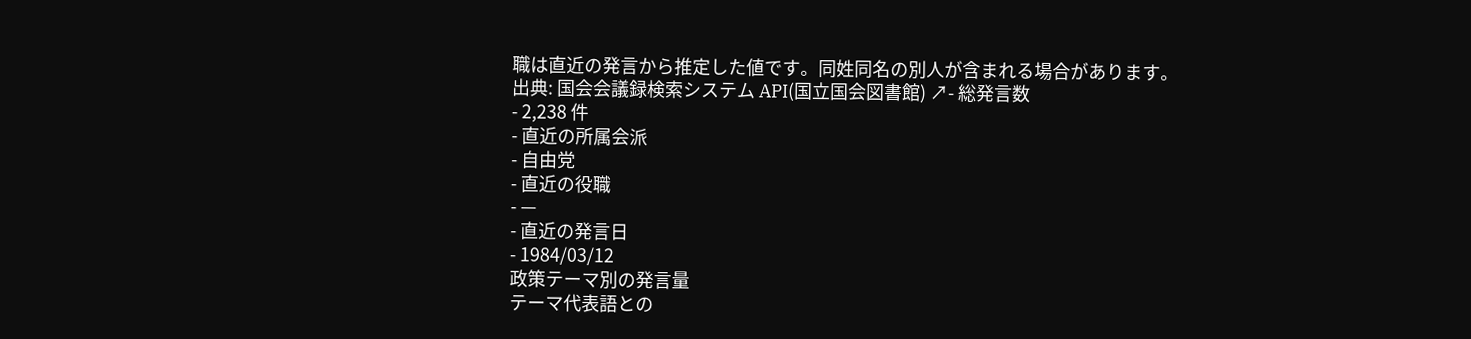職は直近の発言から推定した値です。同姓同名の別人が含まれる場合があります。
出典: 国会会議録検索システム API(国立国会図書館) ↗- 総発言数
- 2,238 件
- 直近の所属会派
- 自由党
- 直近の役職
- —
- 直近の発言日
- 1984/03/12
政策テーマ別の発言量
テーマ代表語との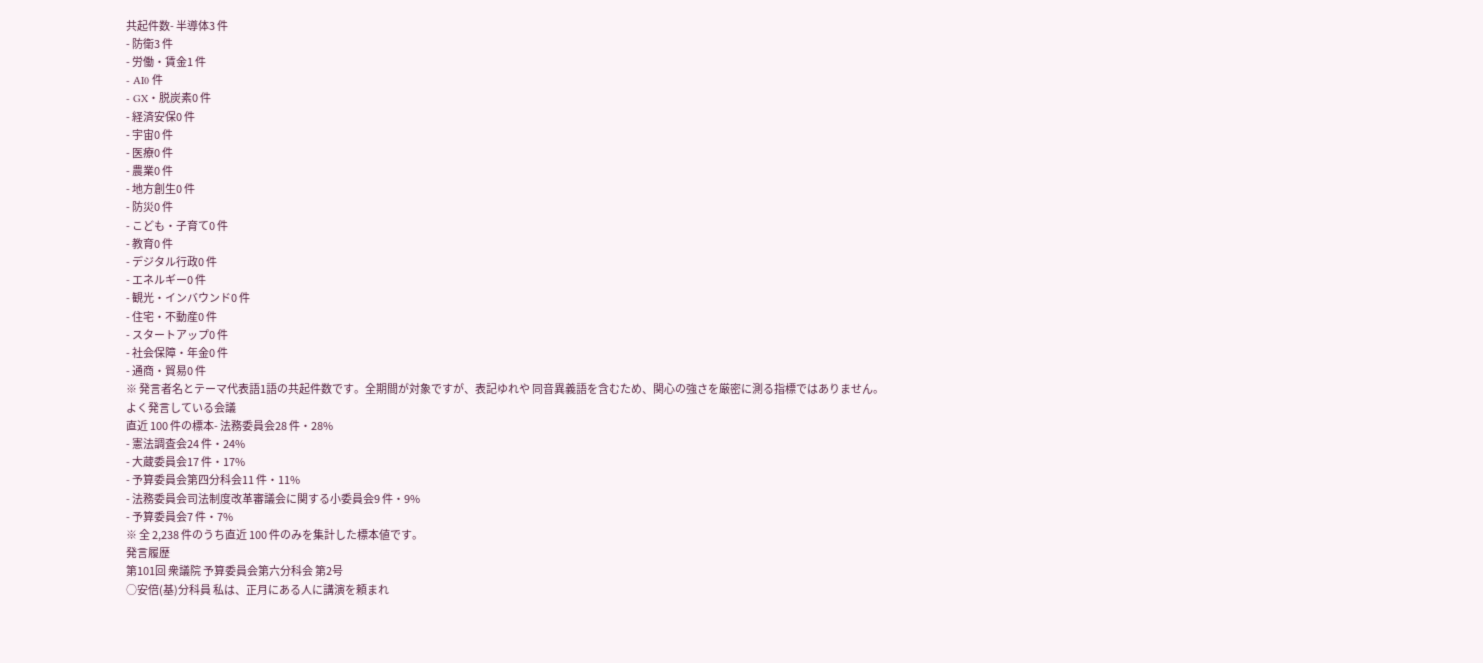共起件数- 半導体3 件
- 防衛3 件
- 労働・賃金1 件
- AI0 件
- GX・脱炭素0 件
- 経済安保0 件
- 宇宙0 件
- 医療0 件
- 農業0 件
- 地方創生0 件
- 防災0 件
- こども・子育て0 件
- 教育0 件
- デジタル行政0 件
- エネルギー0 件
- 観光・インバウンド0 件
- 住宅・不動産0 件
- スタートアップ0 件
- 社会保障・年金0 件
- 通商・貿易0 件
※ 発言者名とテーマ代表語1語の共起件数です。全期間が対象ですが、表記ゆれや 同音異義語を含むため、関心の強さを厳密に測る指標ではありません。
よく発言している会議
直近 100 件の標本- 法務委員会28 件・28%
- 憲法調査会24 件・24%
- 大蔵委員会17 件・17%
- 予算委員会第四分科会11 件・11%
- 法務委員会司法制度改革審議会に関する小委員会9 件・9%
- 予算委員会7 件・7%
※ 全 2,238 件のうち直近 100 件のみを集計した標本値です。
発言履歴
第101回 衆議院 予算委員会第六分科会 第2号
○安倍(基)分科員 私は、正月にある人に講演を頼まれ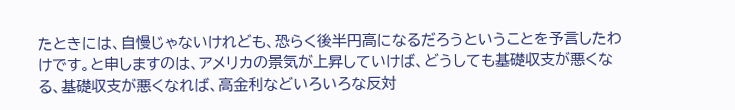たときには、自慢じゃないけれども、恐らく後半円高になるだろうということを予言したわけです。と申しますのは、アメリカの景気が上昇していけば、どうしても基礎収支が悪くなる、基礎収支が悪くなれば、高金利などいろいろな反対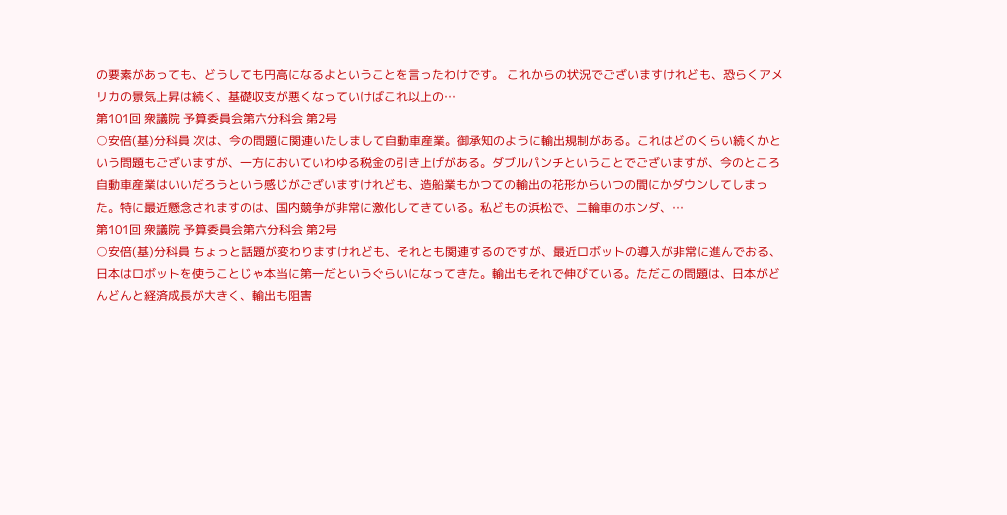の要素があっても、どうしても円高になるよということを言ったわけです。 これからの状況でございますけれども、恐らくアメリカの景気上昇は続く、基礎収支が悪くなっていけばこれ以上の…
第101回 衆議院 予算委員会第六分科会 第2号
○安倍(基)分科員 次は、今の問題に関連いたしまして自動車産業。御承知のように輸出規制がある。これはどのくらい続くかという問題もございますが、一方においていわゆる税金の引き上げがある。ダブルパンチということでございますが、今のところ自動車産業はいいだろうという感じがございますけれども、造船業もかつての輸出の花形からいつの間にかダウンしてしまった。特に最近懸念されますのは、国内競争が非常に激化してきている。私どもの浜松で、二輪車のホンダ、…
第101回 衆議院 予算委員会第六分科会 第2号
○安倍(基)分科員 ちょっと話題が変わりますけれども、それとも関連するのですが、最近ロボットの導入が非常に進んでおる、日本はロボットを使うことじゃ本当に第一だというぐらいになってきた。輸出もそれで伸びている。ただこの問題は、日本がどんどんと経済成長が大きく、輸出も阻害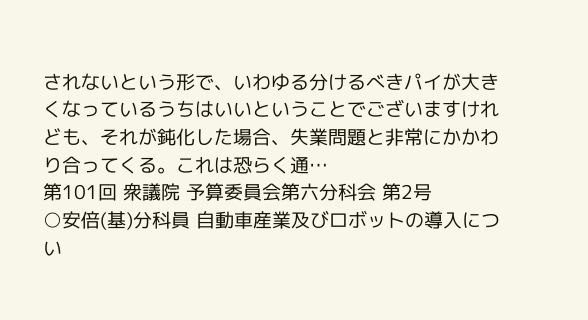されないという形で、いわゆる分けるべきパイが大きくなっているうちはいいということでございますけれども、それが鈍化した場合、失業問題と非常にかかわり合ってくる。これは恐らく通…
第101回 衆議院 予算委員会第六分科会 第2号
○安倍(基)分科員 自動車産業及びロボットの導入につい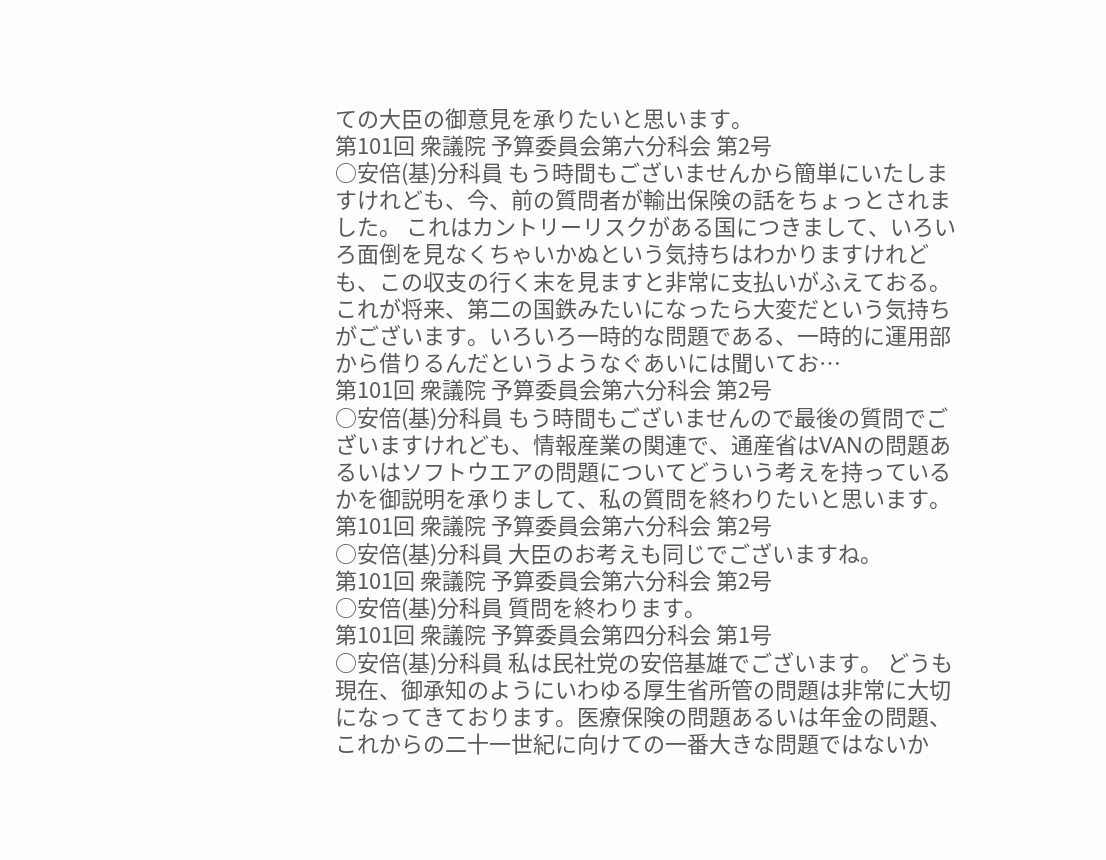ての大臣の御意見を承りたいと思います。
第101回 衆議院 予算委員会第六分科会 第2号
○安倍(基)分科員 もう時間もございませんから簡単にいたしますけれども、今、前の質問者が輸出保険の話をちょっとされました。 これはカントリーリスクがある国につきまして、いろいろ面倒を見なくちゃいかぬという気持ちはわかりますけれども、この収支の行く末を見ますと非常に支払いがふえておる。これが将来、第二の国鉄みたいになったら大変だという気持ちがございます。いろいろ一時的な問題である、一時的に運用部から借りるんだというようなぐあいには聞いてお…
第101回 衆議院 予算委員会第六分科会 第2号
○安倍(基)分科員 もう時間もございませんので最後の質問でございますけれども、情報産業の関連で、通産省はVANの問題あるいはソフトウエアの問題についてどういう考えを持っているかを御説明を承りまして、私の質問を終わりたいと思います。
第101回 衆議院 予算委員会第六分科会 第2号
○安倍(基)分科員 大臣のお考えも同じでございますね。
第101回 衆議院 予算委員会第六分科会 第2号
○安倍(基)分科員 質問を終わります。
第101回 衆議院 予算委員会第四分科会 第1号
○安倍(基)分科員 私は民社党の安倍基雄でございます。 どうも現在、御承知のようにいわゆる厚生省所管の問題は非常に大切になってきております。医療保険の問題あるいは年金の問題、これからの二十一世紀に向けての一番大きな問題ではないか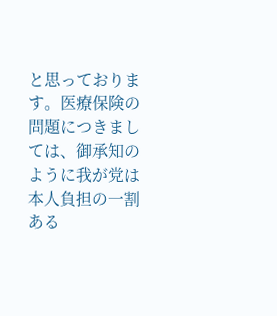と思っております。医療保険の問題につきましては、御承知のように我が党は本人負担の一割ある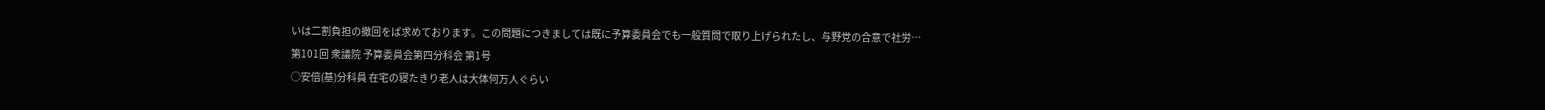いは二割負担の撤回をば求めております。この問題につきましては既に予算委員会でも一般質問で取り上げられたし、与野党の合意で社労…
第101回 衆議院 予算委員会第四分科会 第1号
○安倍(基)分科員 在宅の寝たきり老人は大体何万人ぐらい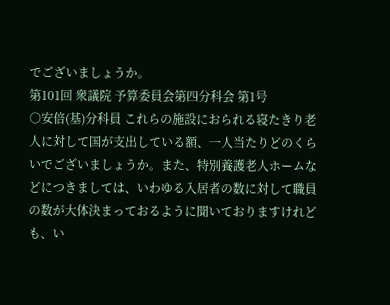でございましょうか。
第101回 衆議院 予算委員会第四分科会 第1号
○安倍(基)分科員 これらの施設におられる寝たきり老人に対して国が支出している額、一人当たりどのくらいでございましょうか。また、特別養護老人ホームなどにつきましては、いわゆる入居者の数に対して職員の数が大体決まっておるように聞いておりますけれども、い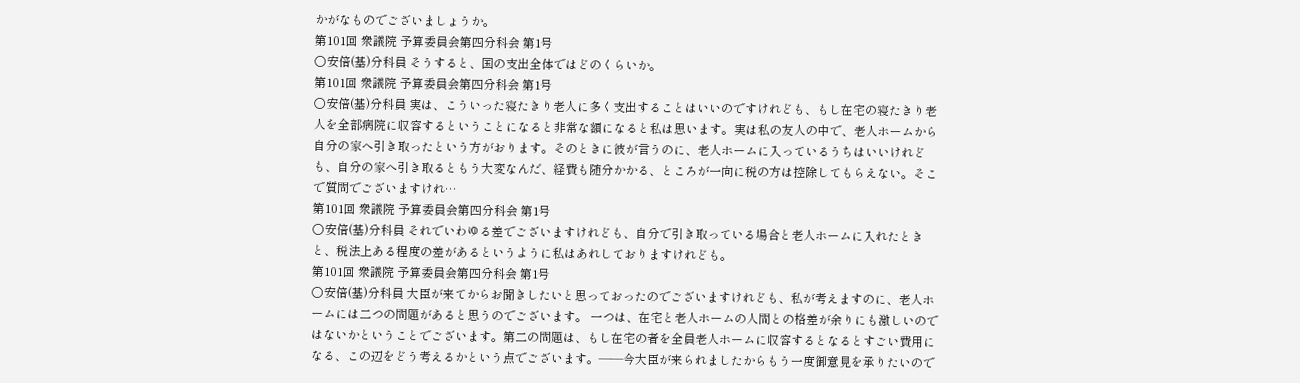かがなものでございましょうか。
第101回 衆議院 予算委員会第四分科会 第1号
○安倍(基)分科員 そうすると、国の支出全体ではどのくらいか。
第101回 衆議院 予算委員会第四分科会 第1号
○安倍(基)分科員 実は、こういった寝たきり老人に多く支出することはいいのですけれども、もし在宅の寝たきり老人を全部病院に収容するということになると非常な額になると私は思います。実は私の友人の中で、老人ホームから自分の家へ引き取ったという方がおります。そのときに彼が言うのに、老人ホームに入っているうちはいいけれども、自分の家へ引き取るともう大変なんだ、経費も随分かかる、ところが一向に税の方は控除してもらえない。そこで質問でございますけれ…
第101回 衆議院 予算委員会第四分科会 第1号
○安倍(基)分科員 それでいわゆる差でございますけれども、自分で引き取っている場合と老人ホームに入れたときと、税法上ある程度の差があるというように私はあれしておりますけれども。
第101回 衆議院 予算委員会第四分科会 第1号
○安倍(基)分科員 大臣が来てからお聞きしたいと思っておったのでございますけれども、私が考えますのに、老人ホームには二つの問題があると思うのでございます。 一つは、在宅と老人ホームの人間との格差が余りにも激しいのではないかということでございます。第二の問題は、もし在宅の者を全員老人ホームに収容するとなるとすごい費用になる、この辺をどう考えるかという点でございます。――今大臣が来られましたからもう一度御意見を承りたいので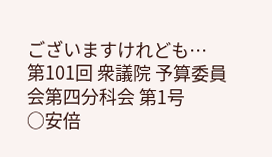ございますけれども…
第101回 衆議院 予算委員会第四分科会 第1号
○安倍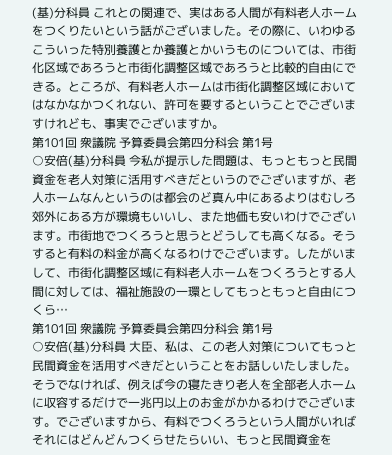(基)分科員 これとの関連で、実はある人間が有料老人ホームをつくりたいという話がございました。その際に、いわゆるこういった特別養護とか養護とかいうものについては、市街化区域であろうと市街化調整区域であろうと比較的自由にできる。ところが、有料老人ホームは市街化調整区域においてはなかなかつくれない、許可を要するということでございますけれども、事実でございますか。
第101回 衆議院 予算委員会第四分科会 第1号
○安倍(基)分科員 今私が提示した問題は、もっともっと民間資金を老人対策に活用すべきだというのでございますが、老人ホームなんというのは都会のど真ん中にあるよりはむしろ郊外にある方が環境もいいし、また地価も安いわけでございます。市街地でつくろうと思うとどうしても高くなる。そうすると有料の料金が高くなるわけでございます。したがいまして、市街化調整区域に有料老人ホームをつくろうとする人間に対しては、福祉施設の一環としてもっともっと自由につくら…
第101回 衆議院 予算委員会第四分科会 第1号
○安倍(基)分科員 大臣、私は、この老人対策についてもっと民間資金を活用すべきだということをお話しいたしました。そうでなければ、例えば今の寝たきり老人を全部老人ホームに収容するだけで一兆円以上のお金がかかるわけでございます。でございますから、有料でつくろうという人間がいればそれにはどんどんつくらせたらいい、もっと民間資金を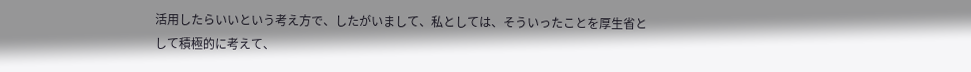活用したらいいという考え方で、したがいまして、私としては、そういったことを厚生省として積極的に考えて、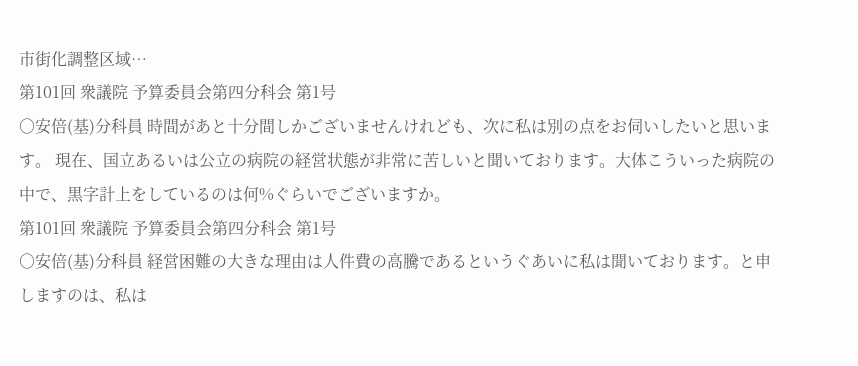市街化調整区域…
第101回 衆議院 予算委員会第四分科会 第1号
○安倍(基)分科員 時間があと十分間しかございませんけれども、次に私は別の点をお伺いしたいと思います。 現在、国立あるいは公立の病院の経営状態が非常に苦しいと聞いております。大体こういった病院の中で、黒字計上をしているのは何%ぐらいでございますか。
第101回 衆議院 予算委員会第四分科会 第1号
○安倍(基)分科員 経営困難の大きな理由は人件費の高騰であるというぐあいに私は聞いております。と申しますのは、私は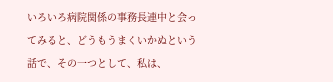いろいろ病院関係の事務長連中と会ってみると、どうもうまくいかぬという話で、その一つとして、私は、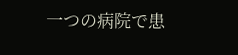一つの病院で患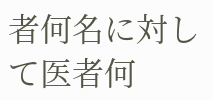者何名に対して医者何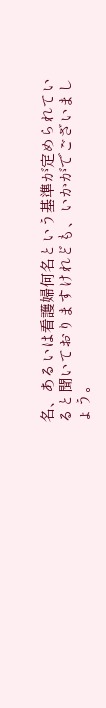名、あるいは看護婦何名という基準が定められていると聞いておりますけれども、いかがでございましょう。